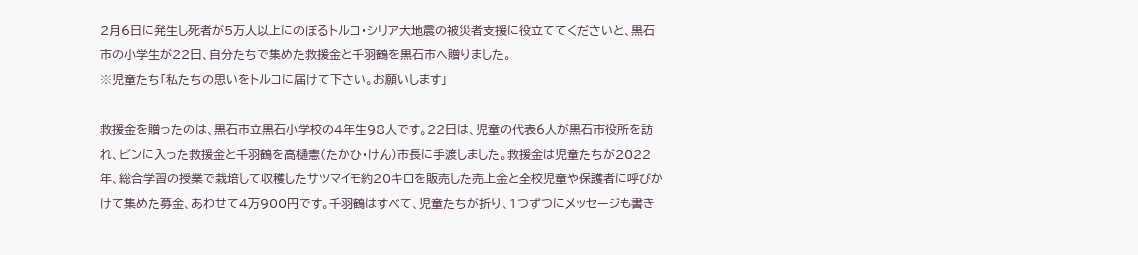2月6日に発生し死者が5万人以上にのぼるトルコ・シリア大地震の被災者支援に役立ててくださいと、黒石市の小学生が22日、自分たちで集めた救援金と千羽鶴を黒石市へ贈りました。
※児童たち「私たちの思いをトルコに届けて下さい。お願いします」

救援金を贈ったのは、黒石市立黒石小学校の4年生98人です。22日は、児童の代表6人が黒石市役所を訪れ、ビンに入った救援金と千羽鶴を高樋憲(たかひ・けん)市長に手渡しました。救援金は児童たちが2022年、総合学習の授業で栽培して収穫したサツマイモ約20キロを販売した売上金と全校児童や保護者に呼びかけて集めた募金、あわせて4万900円です。千羽鶴はすべて、児童たちが折り、1つずつにメッセージも書き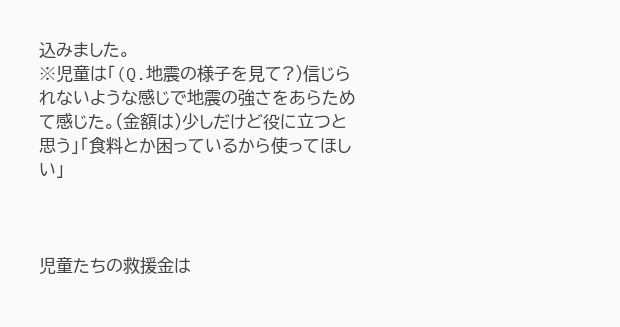込みました。
※児童は「(Q.地震の様子を見て?)信じられないような感じで地震の強さをあらためて感じた。(金額は)少しだけど役に立つと思う」「食料とか困っているから使ってほしい」



児童たちの救援金は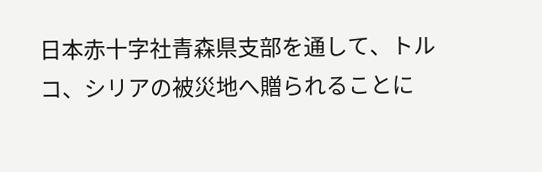日本赤十字社青森県支部を通して、トルコ、シリアの被災地へ贈られることに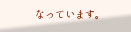なっています。